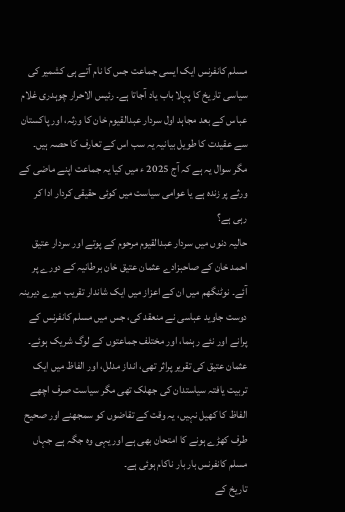مسلم کانفرنس ایک ایسی جماعت جس کا نام آتے ہی کشمیر کی سیاسی تاریخ کا پہلا باب یاد آجاتا ہے۔ رئیس الاحرار چوہدری غلام عباس کے بعد مجاہد اول سردار عبدالقیوم خان کا ورثہ، اور پاکستان سے عقیدت کا طویل بیانیہ یہ سب اس کے تعارف کا حصہ ہیں۔ مگر سوال یہ ہے کہ آج 2025 ء میں کیا یہ جماعت اپنے ماضی کے ورثے پر زندہ ہے یا عوامی سیاست میں کوئی حقیقی کردار ادا کر رہی ہے؟
حالیہ دنوں میں سردار عبدالقیوم مرحوم کے پوتے اور سردار عتیق احمد خان کے صاحبزادے عثمان عتیق خان برطانیہ کے دورے پر آئے۔ نوٹنگھم میں ان کے اعزاز میں ایک شاندار تقریب میرے دیرینہ دوست جاوید عباسی نے منعقد کی، جس میں مسلم کانفرنس کے پرانے اور نئے رہنما، اور مختلف جماعتوں کے لوگ شریک ہوئے۔ عثمان عتیق کی تقریر پراثر تھی، انداز مدلل، اور الفاظ میں ایک تربیت یافتہ سیاستدان کی جھلک تھی مگر سیاست صرف اچھے الفاظ کا کھیل نہیں، یہ وقت کے تقاضوں کو سمجھنے اور صحیح طرف کھڑے ہونے کا امتحان بھی ہے اور یہی وہ جگہ ہے جہاں مسلم کانفرنس بار بار ناکام ہوئی ہے۔
تاریخ کے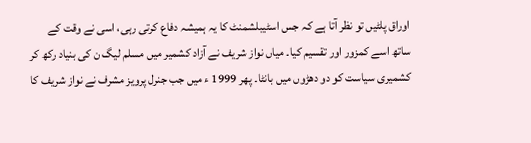اوراق پلٹیں تو نظر آتا ہے کہ جس اسٹیبلشمنٹ کا یہ ہمیشہ دفاع کرتی رہی، اسی نے وقت کے ساتھ اسے کمزور اور تقسیم کیا۔ میاں نواز شریف نے آزاد کشمیر میں مسلم لیگ ن کی بنیاد رکھ کر کشمیری سیاست کو دو دھڑوں میں بانٹا۔ پھر 1999 ء میں جب جنرل پرویز مشرف نے نواز شریف کا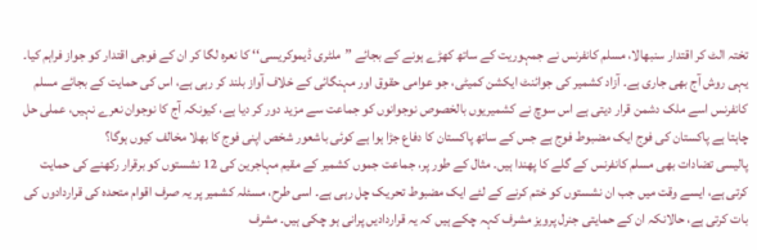تختہ الٹ کر اقتدار سنبھالا، مسلم کانفرنس نے جمہوریت کے ساتھ کھڑے ہونے کے بجائے ’’ملٹری ڈیموکریسی‘‘ کا نعرہ لگا کر ان کے فوجی اقتدار کو جواز فراہم کیا۔
یہی روش آج بھی جاری ہے۔ آزاد کشمیر کی جوائنٹ ایکشن کمیٹی، جو عوامی حقوق اور مہنگائی کے خلاف آواز بلند کر رہی ہے، اس کی حمایت کے بجائے مسلم کانفرنس اسے ملک دشمن قرار دیتی ہے اس سوچ نے کشمیریوں بالخصوص نوجوانوں کو جماعت سے مزید دور کر دیا ہے، کیونکہ آج کا نوجوان نعرے نہیں، عملی حل چاہتا ہے پاکستان کی فوج ایک مضبوط فوج ہے جس کے ساتھ پاکستان کا دفاع جڑا ہوا ہے کوئی باشعور شخص اپنی فوج کا بھلا مخالف کیوں ہوگا؟
پالیسی تضادات بھی مسلم کانفرنس کے گلے کا پھندا ہیں۔ مثال کے طور پر، جماعت جموں کشمیر کے مقیم مہاجرین کی 12 نشستوں کو برقرار رکھنے کی حمایت کرتی ہے، ایسے وقت میں جب ان نشستوں کو ختم کرنے کے لئے ایک مضبوط تحریک چل رہی ہے۔ اسی طرح، مسئلہ کشمیر پر یہ صرف اقوام متحدہ کی قراردادوں کی بات کرتی ہے، حالانکہ ان کے حمایتی جنرل پرویز مشرف کہہ چکے ہیں کہ یہ قراردادیں پرانی ہو چکی ہیں۔ مشرف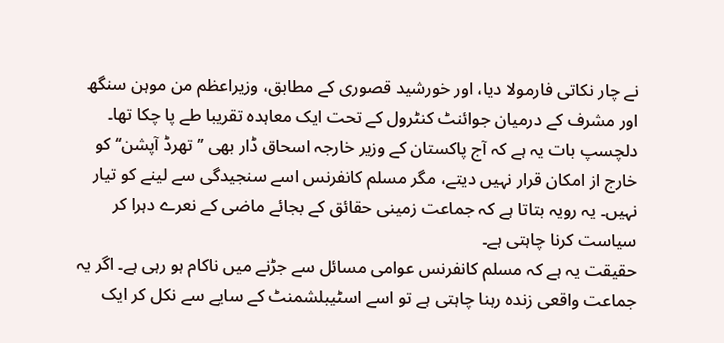نے چار نکاتی فارمولا دیا، اور خورشید قصوری کے مطابق، وزیراعظم من موہن سنگھ اور مشرف کے درمیان جوائنٹ کنٹرول کے تحت ایک معاہدہ تقریبا طے پا چکا تھا۔
دلچسپ بات یہ ہے کہ آج پاکستان کے وزیر خارجہ اسحاق ڈار بھی ’’تھرڈ آپشن‘‘ کو خارج از امکان قرار نہیں دیتے، مگر مسلم کانفرنس اسے سنجیدگی سے لینے کو تیار نہیں۔ یہ رویہ بتاتا ہے کہ جماعت زمینی حقائق کے بجائے ماضی کے نعرے دہرا کر سیاست کرنا چاہتی ہے۔
حقیقت یہ ہے کہ مسلم کانفرنس عوامی مسائل سے جڑنے میں ناکام ہو رہی ہے۔ اگر یہ جماعت واقعی زندہ رہنا چاہتی ہے تو اسے اسٹیبلشمنٹ کے سایے سے نکل کر ایک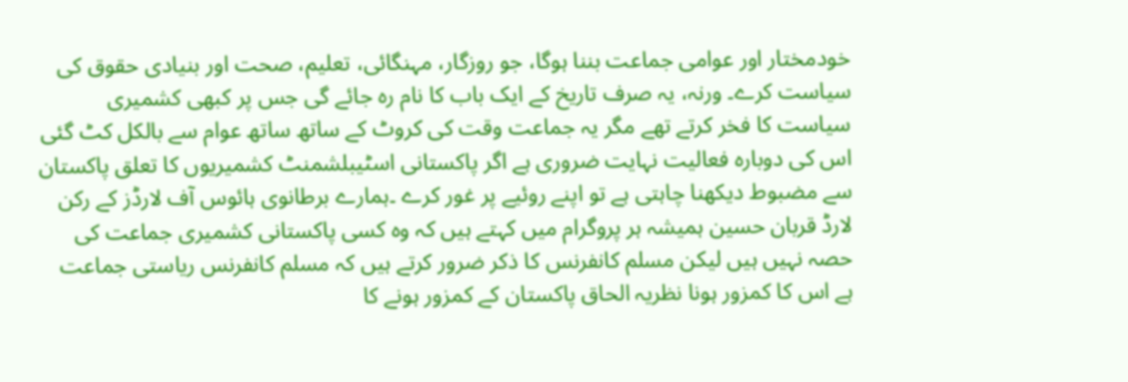خودمختار اور عوامی جماعت بننا ہوگا، جو روزگار، مہنگائی، تعلیم، صحت اور بنیادی حقوق کی سیاست کرے۔ ورنہ، یہ صرف تاریخ کے ایک باب کا نام رہ جائے گی جس پر کبھی کشمیری سیاست کا فخر کرتے تھے مگر یہ جماعت وقت کی کروٹ کے ساتھ ساتھ عوام سے بالکل کٹ گئی اس کی دوبارہ فعالیت نہایت ضروری ہے اگر پاکستانی اسٹیبلشمنٹ کشمیریوں کا تعلق پاکستان سے مضبوط دیکھنا چاہتی ہے تو اپنے روئیے پر غور کرے ۔ہمارے برطانوی ہائوس آف لارڈز کے رکن لارڈ قربان حسین ہمیشہ ہر پروگرام میں کہتے ہیں کہ وہ کسی پاکستانی کشمیری جماعت کی حصہ نہیں ہیں لیکن مسلم کانفرنس کا ذکر ضرور کرتے ہیں کہ مسلم کانفرنس ریاستی جماعت ہے اس کا کمزور ہونا نظریہ الحاق پاکستان کے کمزور ہونے کا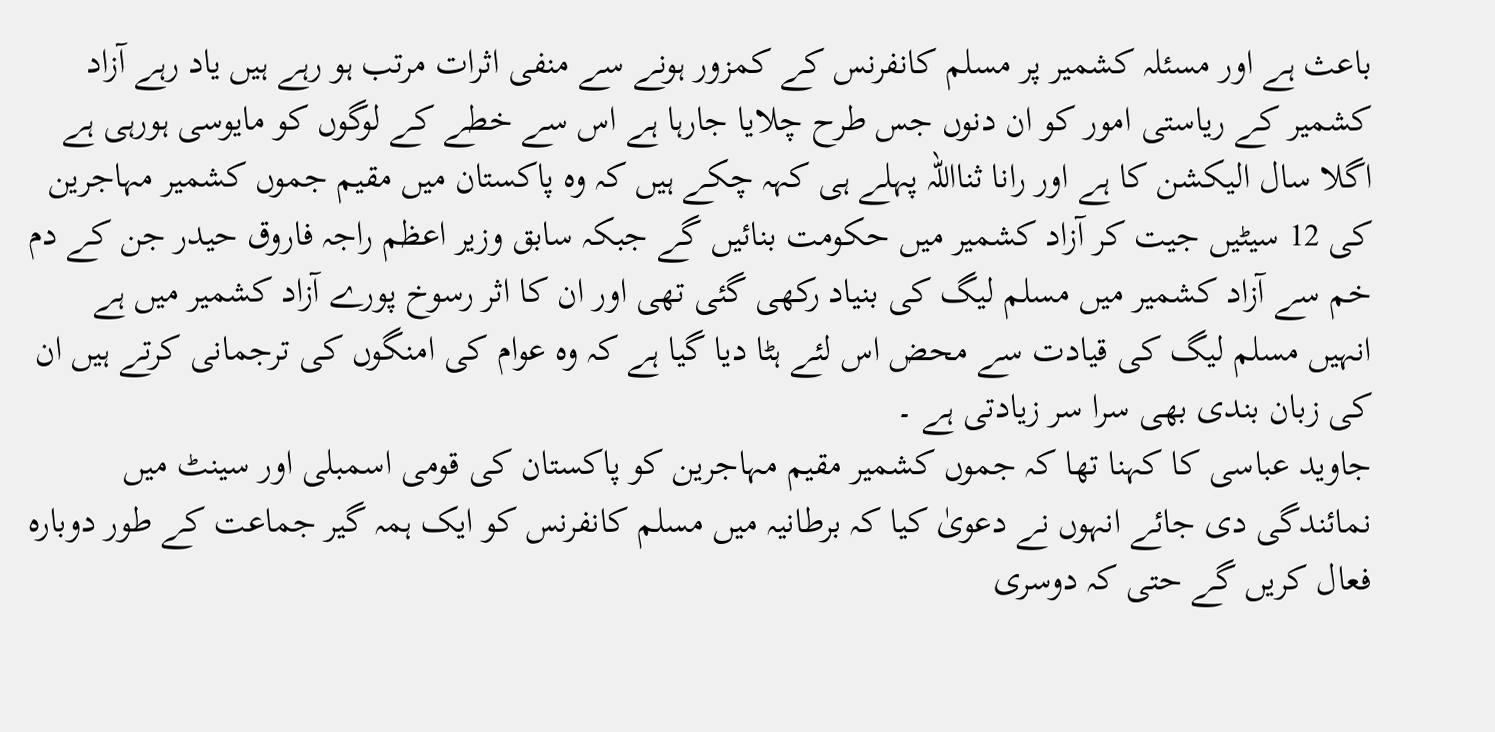باعث ہے اور مسئلہ کشمیر پر مسلم کانفرنس کے کمزور ہونے سے منفی اثرات مرتب ہو رہے ہیں یاد رہے آزاد کشمیر کے ریاستی امور کو ان دنوں جس طرح چلایا جارہا ہے اس سے خطے کے لوگوں کو مایوسی ہورہی ہے اگلا سال الیکشن کا ہے اور رانا ثنااللہ پہلے ہی کہہ چکے ہیں کہ وہ پاکستان میں مقیم جموں کشمیر مہاجرین کی 12 سیٹیں جیت کر آزاد کشمیر میں حکومت بنائیں گے جبکہ سابق وزیر اعظم راجہ فاروق حیدر جن کے دم خم سے آزاد کشمیر میں مسلم لیگ کی بنیاد رکھی گئی تھی اور ان کا اثر رسوخ پورے آزاد کشمیر میں ہے انہیں مسلم لیگ کی قیادت سے محض اس لئے ہٹا دیا گیا ہے کہ وہ عوام کی امنگوں کی ترجمانی کرتے ہیں ان کی زبان بندی بھی سرا سر زیادتی ہے ۔
جاوید عباسی کا کہنا تھا کہ جموں کشمیر مقیم مہاجرین کو پاکستان کی قومی اسمبلی اور سینٹ میں نمائندگی دی جائے انہوں نے دعویٰ کیا کہ برطانیہ میں مسلم کانفرنس کو ایک ہمہ گیر جماعت کے طور دوبارہ فعال کریں گے حتی کہ دوسری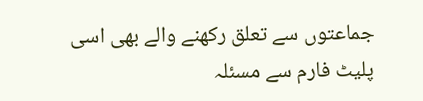جماعتوں سے تعلق رکھنے والے بھی اسی پلیٹ فارم سے مسئلہ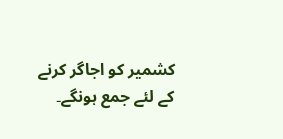کشمیر کو اجاگر کرنے کے لئے جمع ہونگے۔